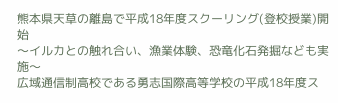熊本県天草の離島で平成18年度スクーリング(登校授業)開始
〜イルカとの触れ合い、漁業体験、恐竜化石発掘なども実施〜
広域通信制高校である勇志国際高等学校の平成18年度ス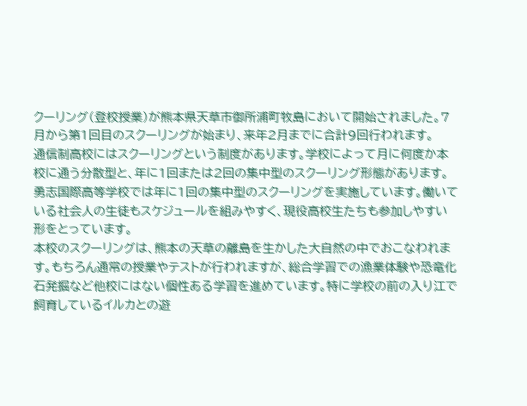クーリング(登校授業)が熊本県天草市御所浦町牧島において開始されました。7月から第1回目のスクーリングが始まり、来年2月までに合計9回行われます。
通信制高校にはスクーリングという制度があります。学校によって月に何度か本校に通う分散型と、年に1回または2回の集中型のスクーリング形態があります。勇志国際高等学校では年に1回の集中型のスクーリングを実施しています。働いている社会人の生徒もスケジュールを組みやすく、現役高校生たちも参加しやすい形をとっています。
本校のスクーリングは、熊本の天草の離島を生かした大自然の中でおこなわれます。もちろん通常の授業やテストが行われますが、総合学習での漁業体験や恐竜化石発掘など他校にはない個性ある学習を進めています。特に学校の前の入り江で飼育しているイルカとの遊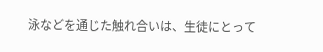泳などを通じた触れ合いは、生徒にとって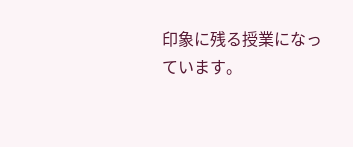印象に残る授業になっています。